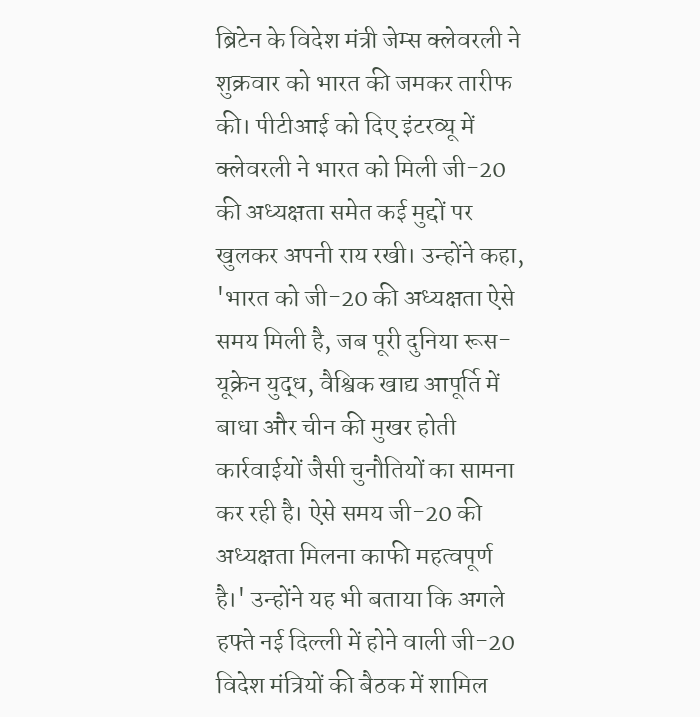ब्रिटेन के विदेश मंत्री जेम्स क्लेवरली ने शुक्रवार को भारत की जमकर तारीफ की। पीटीआई को दिए इंटरव्यू में क्लेवरली ने भारत को मिली जी-20 की अध्यक्षता समेत कई मुद्दों पर खुलकर अपनी राय रखी। उन्होंने कहा, 'भारत को जी-20 की अध्यक्षता ऐसे समय मिली है, जब पूरी दुनिया रूस-यूक्रेन युद्ध, वैश्विक खाद्य आपूर्ति में बाधा और चीन की मुखर होती कार्रवाईयों जैसी चुनौतियों का सामना कर रही है। ऐसे समय जी-20 की अध्यक्षता मिलना काफी महत्वपूर्ण है।' उन्होंने यह भी बताया कि अगले हफ्ते नई दिल्ली में होने वाली जी-20 विदेश मंत्रियों की बैठक में शामिल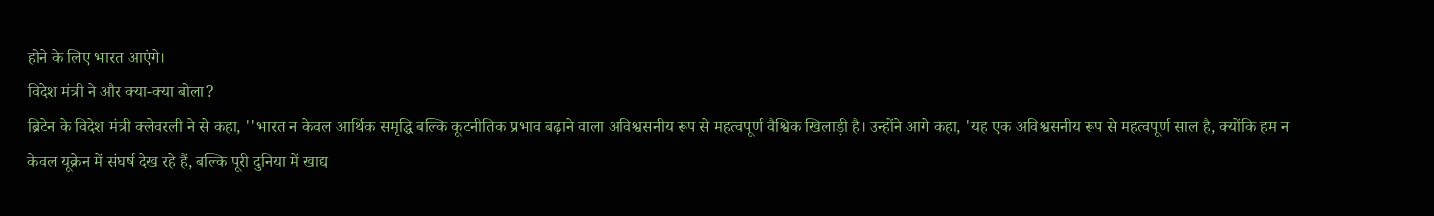होने के लिए भारत आएंगे।
विदेश मंत्री ने और क्या-क्या बोला?
ब्रिटेन के विदेश मंत्री क्लेवरली ने से कहा, ''भारत न केवल आर्थिक समृद्धि बल्कि कूटनीतिक प्रभाव बढ़ाने वाला अविश्वसनीय रूप से महत्वपूर्ण वैश्विक खिलाड़ी है। उन्होंने आगे कहा, 'यह एक अविश्वसनीय रूप से महत्वपूर्ण साल है, क्योंकि हम न केवल यूक्रेन में संघर्ष देख रहे हैं, बल्कि पूरी दुनिया में खाद्य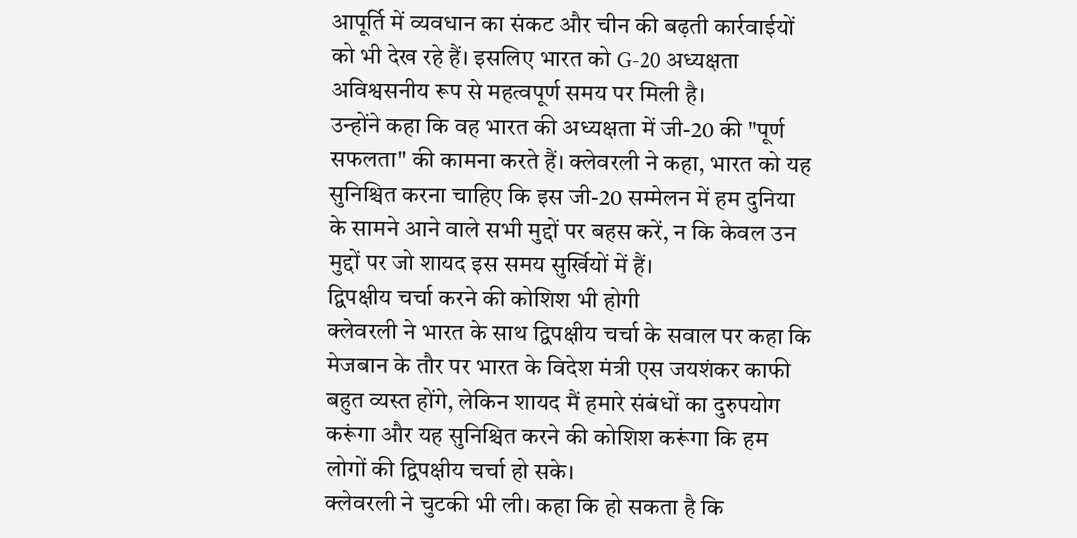आपूर्ति में व्यवधान का संकट और चीन की बढ़ती कार्रवाईयों को भी देख रहे हैं। इसलिए भारत को G-20 अध्यक्षता अविश्वसनीय रूप से महत्वपूर्ण समय पर मिली है।
उन्होंने कहा कि वह भारत की अध्यक्षता में जी-20 की "पूर्ण सफलता" की कामना करते हैं। क्लेवरली ने कहा, भारत को यह सुनिश्चित करना चाहिए कि इस जी-20 सम्मेलन में हम दुनिया के सामने आने वाले सभी मुद्दों पर बहस करें, न कि केवल उन मुद्दों पर जो शायद इस समय सुर्खियों में हैं।
द्विपक्षीय चर्चा करने की कोशिश भी होगी
क्लेवरली ने भारत के साथ द्विपक्षीय चर्चा के सवाल पर कहा कि मेजबान के तौर पर भारत के विदेश मंत्री एस जयशंकर काफी बहुत व्यस्त होंगे, लेकिन शायद मैं हमारे संबंधों का दुरुपयोग करूंगा और यह सुनिश्चित करने की कोशिश करूंगा कि हम लोगों की द्विपक्षीय चर्चा हो सके।
क्लेवरली ने चुटकी भी ली। कहा कि हो सकता है कि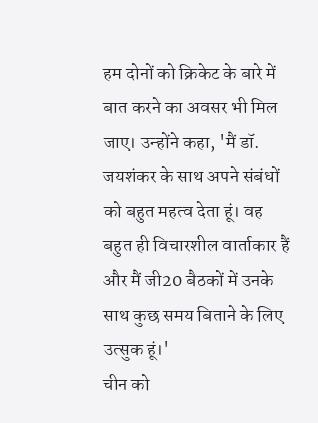हम दोनों को क्रिकेट के बारे में बात करने का अवसर भी मिल जाए। उन्होंने कहा, 'मैं डॉ. जयशंकर के साथ अपने संबंधों को बहुत महत्व देता हूं। वह बहुत ही विचारशील वार्ताकार हैं और मैं जी20 बैठकों में उनके साथ कुछ समय बिताने के लिए उत्सुक हूं।'
चीन को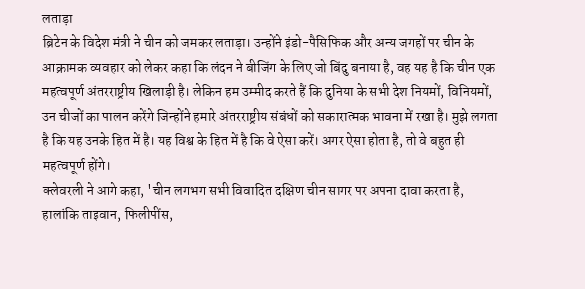लताड़ा
ब्रिटेन के विदेश मंत्री ने चीन को जमकर लताड़ा। उन्होंने इंडो-पैसिफिक और अन्य जगहों पर चीन के आक्रामक व्यवहार को लेकर कहा कि लंदन ने बीजिंग के लिए जो बिंदु बनाया है, वह यह है कि चीन एक महत्वपूर्ण अंतरराष्ट्रीय खिलाड़ी है। लेकिन हम उम्मीद करते हैं कि दुनिया के सभी देश नियमों, विनियमों, उन चीजों का पालन करेंगे जिन्होंने हमारे अंतरराष्ट्रीय संबंधों को सकारात्मक भावना में रखा है। मुझे लगता है कि यह उनके हित में है। यह विश्व के हित में है कि वे ऐसा करें। अगर ऐसा होता है, तो वे बहुत ही महत्वपूर्ण होंगे।
क्लेवरली ने आगे कहा, 'चीन लगभग सभी विवादित दक्षिण चीन सागर पर अपना दावा करता है, हालांकि ताइवान, फिलीपींस,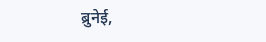ब्रुनेई,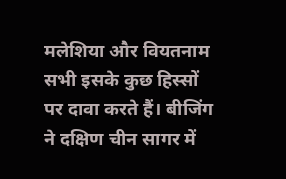मलेशिया और वियतनाम सभी इसके कुछ हिस्सों पर दावा करते हैं। बीजिंग ने दक्षिण चीन सागर में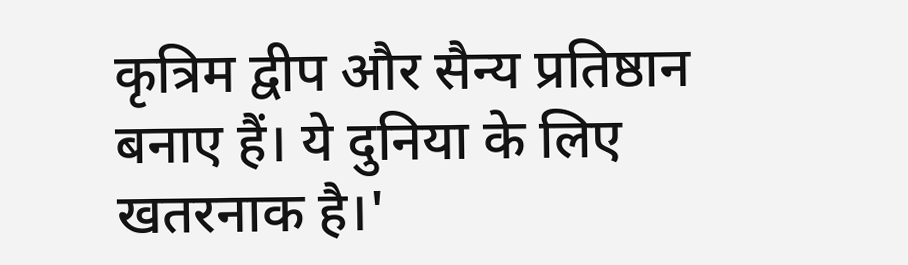कृत्रिम द्वीप और सैन्य प्रतिष्ठान बनाए हैं। ये दुनिया के लिए खतरनाक है।'